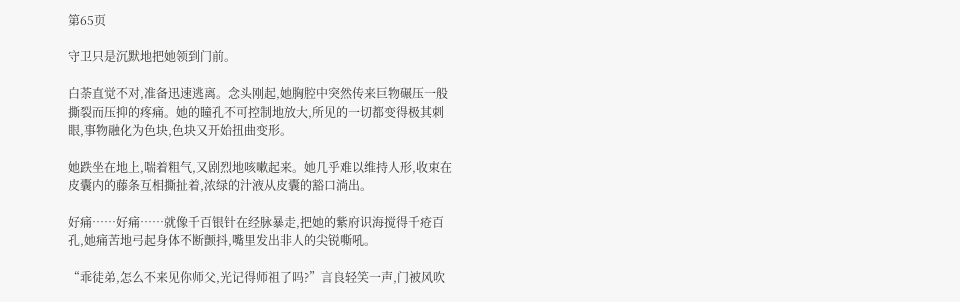第65页

守卫只是沉默地把她领到门前。

白荼直觉不对,准备迅速逃离。念头刚起,她胸腔中突然传来巨物碾压一般撕裂而压抑的疼痛。她的瞳孔不可控制地放大,所见的一切都变得极其刺眼,事物融化为色块,色块又开始扭曲变形。

她跌坐在地上,喘着粗气,又剧烈地咳嗽起来。她几乎难以维持人形,收束在皮囊内的藤条互相撕扯着,浓绿的汁液从皮囊的豁口淌出。

好痛……好痛……就像千百银针在经脉暴走,把她的紫府识海搅得千疮百孔,她痛苦地弓起身体不断颤抖,嘴里发出非人的尖锐嘶吼。

“乖徒弟,怎么不来见你师父,光记得师祖了吗?”言良轻笑一声,门被风吹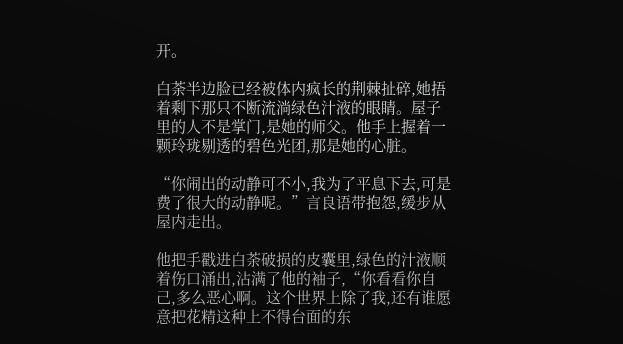开。

白荼半边脸已经被体内疯长的荆棘扯碎,她捂着剩下那只不断流淌绿色汁液的眼睛。屋子里的人不是掌门,是她的师父。他手上握着一颗玲珑剔透的碧色光团,那是她的心脏。

“你闹出的动静可不小,我为了平息下去,可是费了很大的动静呢。”言良语带抱怨,缓步从屋内走出。

他把手戳进白荼破损的皮囊里,绿色的汁液顺着伤口涌出,沾满了他的袖子,“你看看你自己,多么恶心啊。这个世界上除了我,还有谁愿意把花精这种上不得台面的东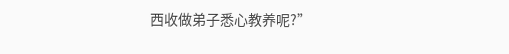西收做弟子悉心教养呢?”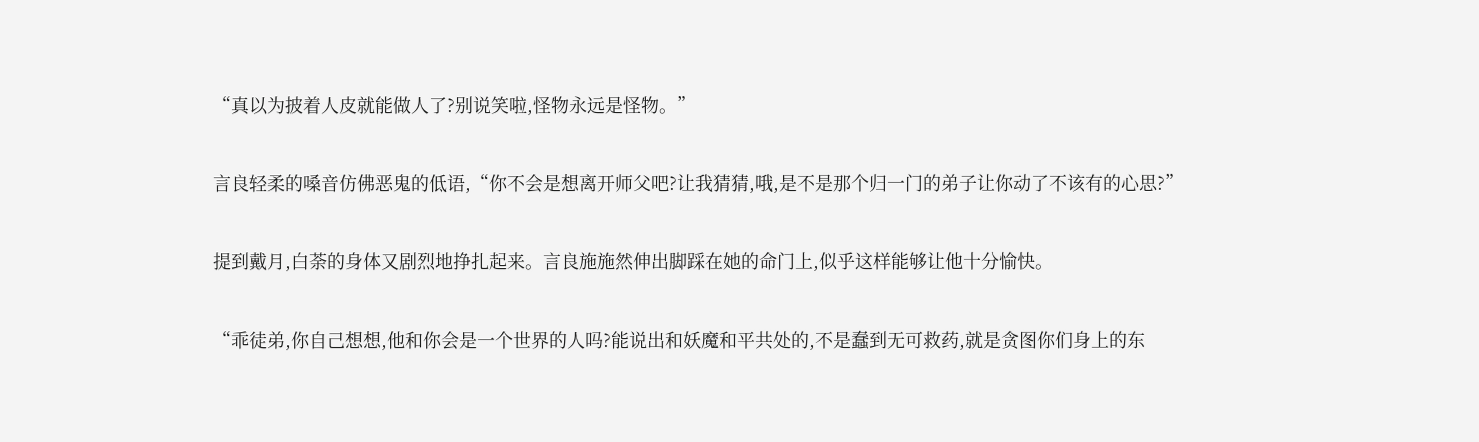“真以为披着人皮就能做人了?别说笑啦,怪物永远是怪物。”

言良轻柔的嗓音仿佛恶鬼的低语,“你不会是想离开师父吧?让我猜猜,哦,是不是那个归一门的弟子让你动了不该有的心思?”

提到戴月,白荼的身体又剧烈地挣扎起来。言良施施然伸出脚踩在她的命门上,似乎这样能够让他十分愉快。

“乖徒弟,你自己想想,他和你会是一个世界的人吗?能说出和妖魔和平共处的,不是蠢到无可救药,就是贪图你们身上的东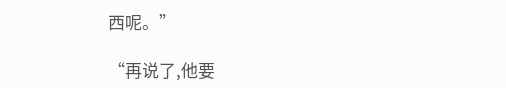西呢。”

“再说了,他要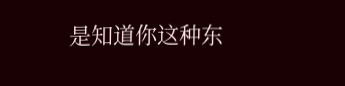是知道你这种东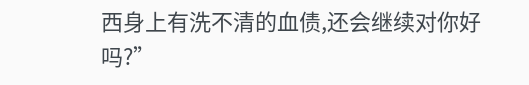西身上有洗不清的血债,还会继续对你好吗?”